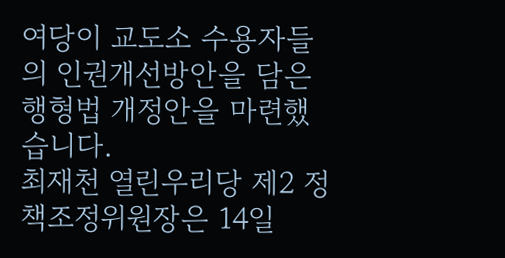여당이 교도소 수용자들의 인권개선방안을 담은 행형법 개정안을 마련했습니다.
최재천 열린우리당 제2 정책조정위원장은 14일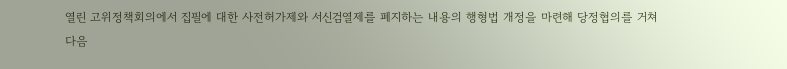열린 고위정책회의에서 집필에 대한 사전허가제와 서신검열제를 폐지하는 내용의 행형법 개정을 마련해 당정협의를 거쳐 다음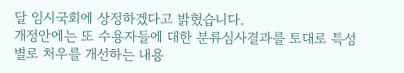달 임시국회에 상정하겠다고 밝혔습니다.
개정안에는 또 수용자들에 대한 분류심사결과를 토대로 특성별로 처우를 개선하는 내용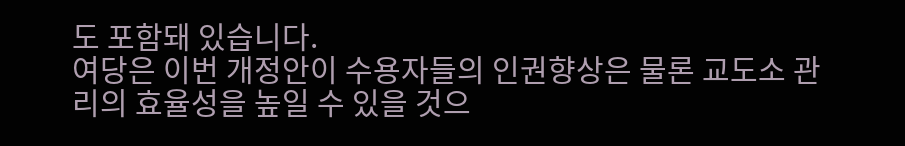도 포함돼 있습니다.
여당은 이번 개정안이 수용자들의 인권향상은 물론 교도소 관리의 효율성을 높일 수 있을 것으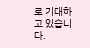로 기대하고 있습니다.